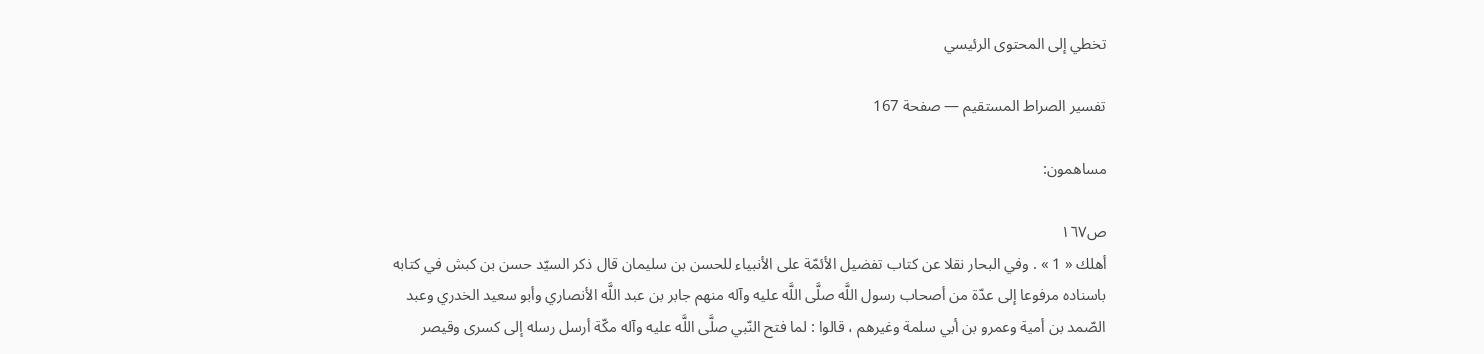تخطي إلى المحتوى الرئيسي

تفسير الصراط المستقيم — صفحة 167

مساهمون:

ص١٦٧
أهلك « 1 » . وفي البحار نقلا عن كتاب تفضيل الأئمّة على الأنبياء للحسن بن سليمان قال ذكر السيّد حسن بن كبش في كتابه باسناده مرفوعا إلى عدّة من أصحاب رسول اللَّه صلَّى اللَّه عليه وآله منهم جابر بن عبد اللَّه الأنصاري وأبو سعيد الخدري وعبد الصّمد بن أمية وعمرو بن أبي سلمة وغيرهم ، قالوا : لما فتح النّبي صلَّى اللَّه عليه وآله مكّة أرسل رسله إلى كسرى وقيصر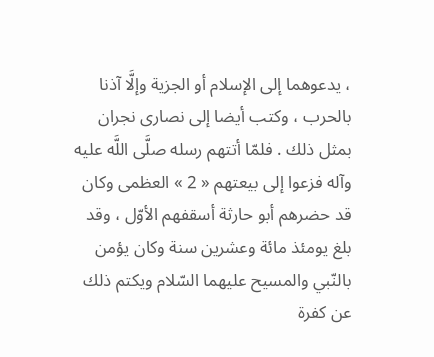، يدعوهما إلى الإسلام أو الجزية وإلَّا آذنا بالحرب ، وكتب أيضا إلى نصارى نجران بمثل ذلك . فلمّا أتتهم رسله صلَّى اللَّه عليه وآله فزعوا إلى بيعتهم « 2 » العظمى وكان قد حضرهم أبو حارثة أسقفهم الأوّل ، وقد بلغ يومئذ مائة وعشرين سنة وكان يؤمن بالنّبي والمسيح عليهما السّلام ويكتم ذلك عن كفرة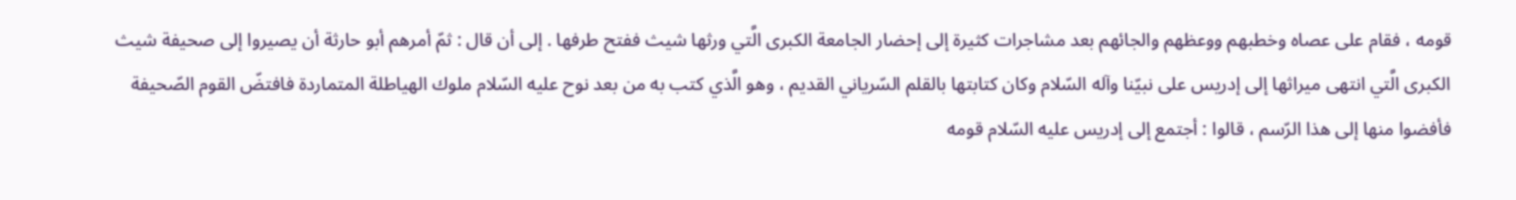قومه ، فقام على عصاه وخطبهم ووعظهم والجائهم بعد مشاجرات كثيرة إلى إحضار الجامعة الكبرى الَّتي ورثها شيث ففتح طرفها . إلى أن قال : ثمّ أمرهم أبو حارثة أن يصيروا إلى صحيفة شيث الكبرى الَّتي انتهى ميراثها إلى إدريس على نبيّنا وآله السّلام وكان كتابتها بالقلم السّرياني القديم ، وهو الَّذي كتب به من بعد نوح عليه السّلام ملوك الهياطلة المتماردة فافتضّ القوم الصّحيفة فأفضوا منها إلى هذا الرّسم ، قالوا : أجتمع إلى إدريس عليه السّلام قومه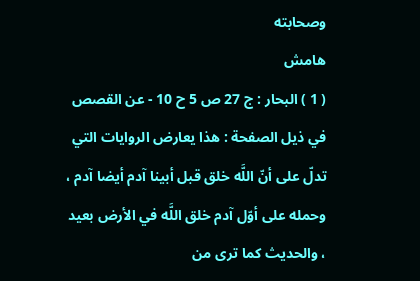وصحابته
هامش
( 1 ) البحار : ج 27 ص 5 ح 10 - عن القصص في ذيل الصفحة : هذا يعارض الروايات التي تدلّ على أنّ اللَّه خلق قبل أبينا آدم أيضا آدم ، وحمله على أوّل آدم خلق اللَّه في الأرض بعيد ، والحديث كما ترى من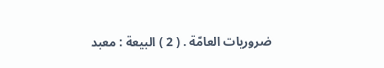ضروريات العامّة . ( 2 ) البيعة : معبد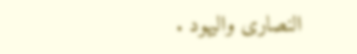النصارى واليهود .